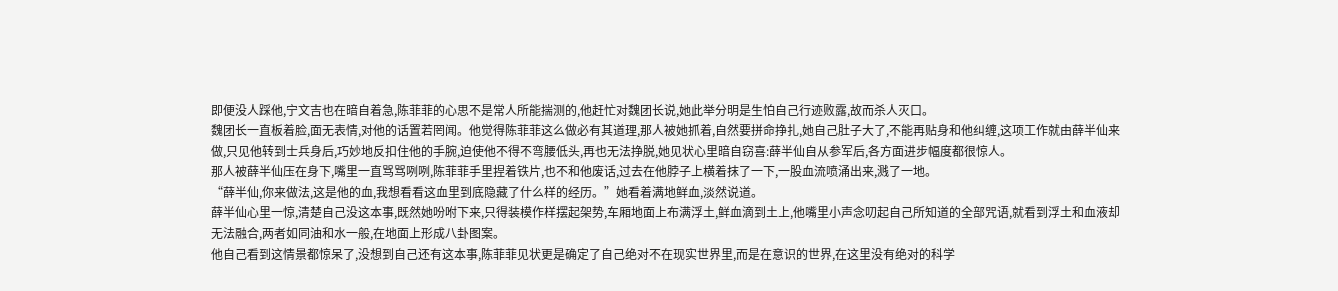即便没人踩他,宁文吉也在暗自着急,陈菲菲的心思不是常人所能揣测的,他赶忙对魏团长说,她此举分明是生怕自己行迹败露,故而杀人灭口。
魏团长一直板着脸,面无表情,对他的话置若罔闻。他觉得陈菲菲这么做必有其道理,那人被她抓着,自然要拼命挣扎,她自己肚子大了,不能再贴身和他纠缠,这项工作就由薛半仙来做,只见他转到士兵身后,巧妙地反扣住他的手腕,迫使他不得不弯腰低头,再也无法挣脱,她见状心里暗自窃喜:薛半仙自从参军后,各方面进步幅度都很惊人。
那人被薛半仙压在身下,嘴里一直骂骂咧咧,陈菲菲手里捏着铁片,也不和他废话,过去在他脖子上横着抹了一下,一股血流喷涌出来,溅了一地。
“薛半仙,你来做法,这是他的血,我想看看这血里到底隐藏了什么样的经历。”她看着满地鲜血,淡然说道。
薛半仙心里一惊,清楚自己没这本事,既然她吩咐下来,只得装模作样摆起架势,车厢地面上布满浮土,鲜血滴到土上,他嘴里小声念叨起自己所知道的全部咒语,就看到浮土和血液却无法融合,两者如同油和水一般,在地面上形成八卦图案。
他自己看到这情景都惊呆了,没想到自己还有这本事,陈菲菲见状更是确定了自己绝对不在现实世界里,而是在意识的世界,在这里没有绝对的科学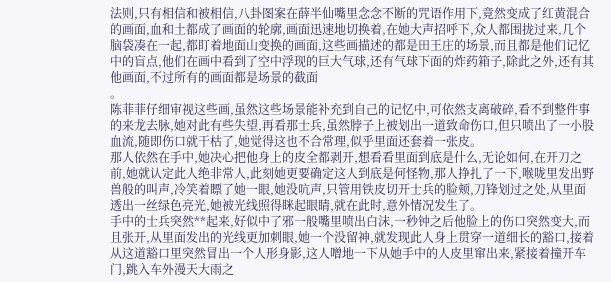法则,只有相信和被相信,八卦图案在薛半仙嘴里念念不断的咒语作用下,竟然变成了红黄混合的画面,血和土都成了画面的轮廓,画面迅速地切换着,在她大声招呼下,众人都围拢过来,几个脑袋凑在一起,都盯着地面山变换的画面,这些画描述的都是田王庄的场景,而且都是他们记忆中的盲点,他们在画中看到了空中浮现的巨大气球,还有气球下面的炸药箱子,除此之外,还有其他画面,不过所有的画面都是场景的截面
。
陈菲菲仔细审视这些画,虽然这些场景能补充到自己的记忆中,可依然支离破碎,看不到整件事的来龙去脉,她对此有些失望,再看那士兵,虽然脖子上被划出一道致命伤口,但只喷出了一小股血流,随即伤口就干枯了,她觉得这也不合常理,似乎里面还套着一张皮。
那人依然在手中,她决心把他身上的皮全都剥开,想看看里面到底是什么,无论如何,在开刀之前,她就认定此人绝非常人,此刻她更要确定这人到底是何怪物,那人挣扎了一下,喉咙里发出野兽般的叫声,冷笑着瞟了她一眼,她没吭声,只管用铁皮切开士兵的脸颊,刀锋划过之处,从里面透出一丝绿色亮光,她被光线照得眯起眼睛,就在此时,意外情况发生了。
手中的士兵突然**起来,好似中了邪一般嘴里喷出白沫,一秒钟之后他脸上的伤口突然变大,而且张开,从里面发出的光线更加刺眼,她一个没留神,就发现此人身上贯穿一道细长的豁口,接着从这道豁口里突然冒出一个人形身影,这人噌地一下从她手中的人皮里窜出来,紧接着撞开车门,跳入车外漫天大雨之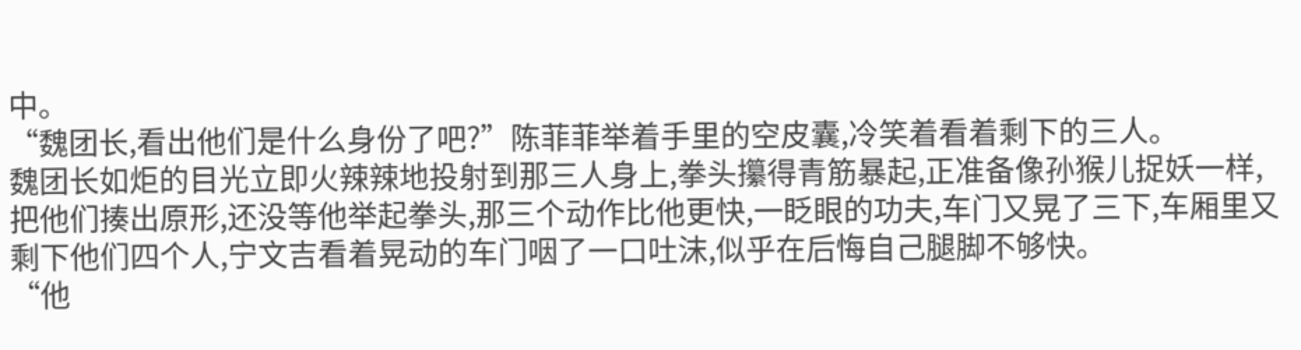中。
“魏团长,看出他们是什么身份了吧?”陈菲菲举着手里的空皮囊,冷笑着看着剩下的三人。
魏团长如炬的目光立即火辣辣地投射到那三人身上,拳头攥得青筋暴起,正准备像孙猴儿捉妖一样,把他们揍出原形,还没等他举起拳头,那三个动作比他更快,一眨眼的功夫,车门又晃了三下,车厢里又剩下他们四个人,宁文吉看着晃动的车门咽了一口吐沫,似乎在后悔自己腿脚不够快。
“他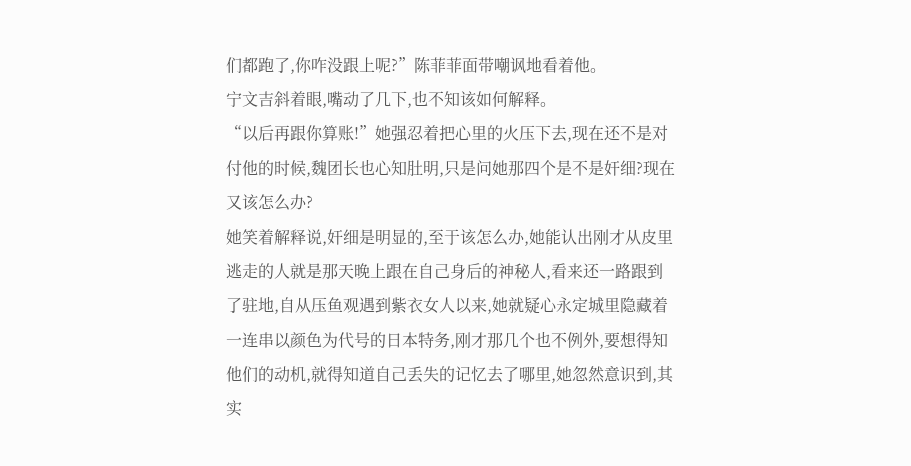们都跑了,你咋没跟上呢?”陈菲菲面带嘲讽地看着他。
宁文吉斜着眼,嘴动了几下,也不知该如何解释。
“以后再跟你算账!”她强忍着把心里的火压下去,现在还不是对付他的时候,魏团长也心知肚明,只是问她那四个是不是奸细?现在又该怎么办?
她笑着解释说,奸细是明显的,至于该怎么办,她能认出刚才从皮里逃走的人就是那天晚上跟在自己身后的神秘人,看来还一路跟到了驻地,自从压鱼观遇到紫衣女人以来,她就疑心永定城里隐藏着一连串以颜色为代号的日本特务,刚才那几个也不例外,要想得知他们的动机,就得知道自己丢失的记忆去了哪里,她忽然意识到,其实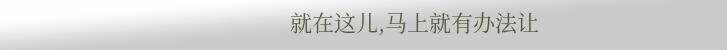就在这儿,马上就有办法让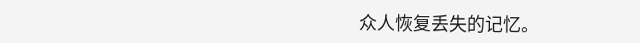众人恢复丢失的记忆。